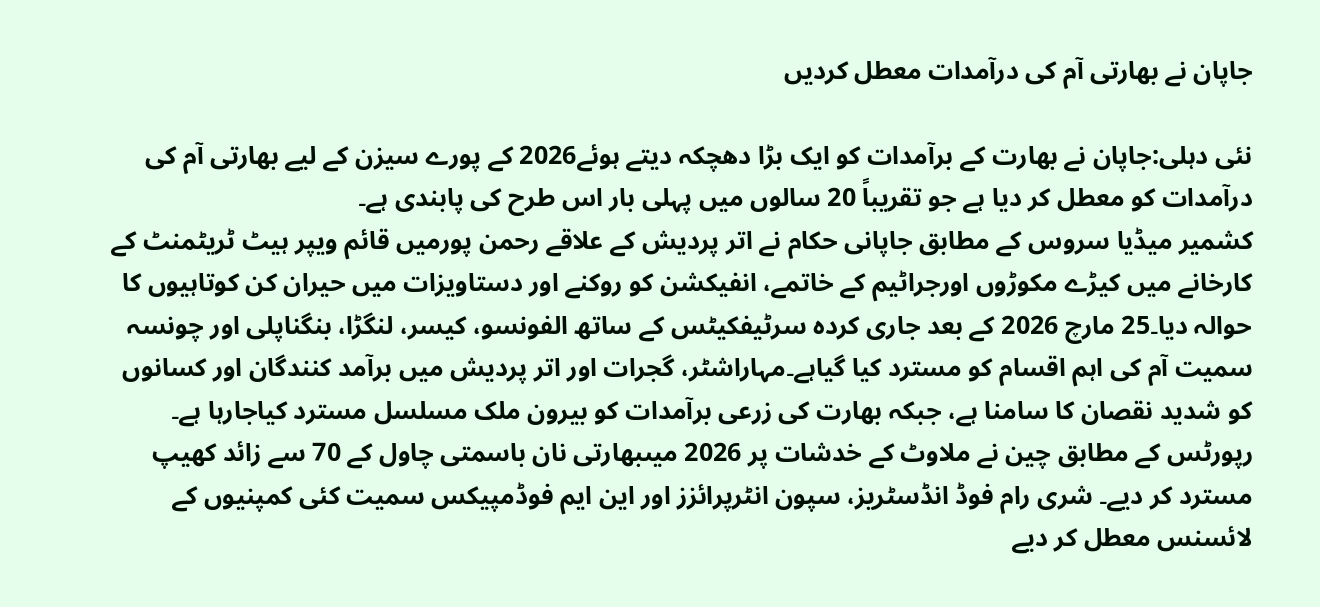جاپان نے بھارتی آم کی درآمدات معطل کردیں

نئی دہلی:جاپان نے بھارت کے برآمدات کو ایک بڑا دھچکہ دیتے ہوئے2026 کے پورے سیزن کے لیے بھارتی آم کی درآمدات کو معطل کر دیا ہے جو تقریباً 20 سالوں میں پہلی بار اس طرح کی پابندی ہے۔
کشمیر میڈیا سروس کے مطابق جاپانی حکام نے اتر پردیش کے علاقے رحمن پورمیں قائم ویپر ہیٹ ٹریٹمنٹ کے کارخانے میں کیڑے مکوڑوں اورجراٹیم کے خاتمے، انفیکشن کو روکنے اور دستاویزات میں حیران کن کوتاہیوں کا حوالہ دیا۔25 مارچ 2026 کے بعد جاری کردہ سرٹیفکیٹس کے ساتھ الفونسو، کیسر، لنگڑا، بنگناپلی اور چونسہ سمیت آم کی اہم اقسام کو مسترد کیا گیاہے۔مہاراشٹر، گجرات اور اتر پردیش میں برآمد کنندگان اور کسانوں کو شدید نقصان کا سامنا ہے، جبکہ بھارت کی زرعی برآمدات کو بیرون ملک مسلسل مسترد کیاجارہا ہے۔ رپورٹس کے مطابق چین نے ملاوٹ کے خدشات پر 2026 میںبھارتی نان باسمتی چاول کے 70 سے زائد کھیپ مسترد کر دیے۔ شری رام فوڈ انڈسٹریز، سپون انٹرپرائزز اور این ایم فوڈمپیکس سمیت کئی کمپنیوں کے لائسنس معطل کر دیے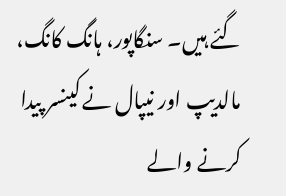گئے ہیں۔ سنگاپور، ہانگ کانگ، مالدیپ اور نیپال نے کینسر پیدا کرنے والے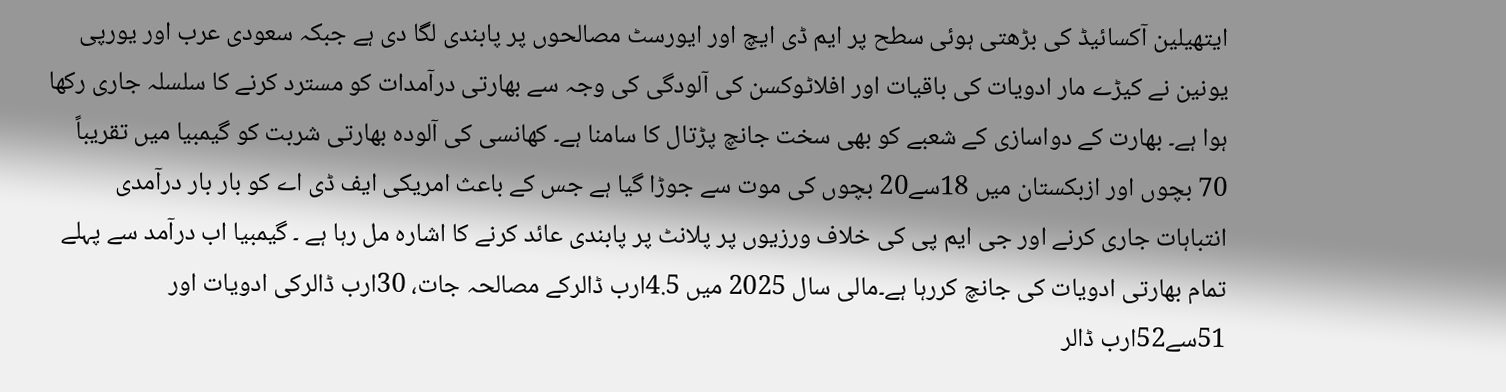ایتھیلین آکسائیڈ کی بڑھتی ہوئی سطح پر ایم ڈی ایچ اور ایورسٹ مصالحوں پر پابندی لگا دی ہے جبکہ سعودی عرب اور یورپی یونین نے کیڑے مار ادویات کی باقیات اور افلاٹوکسن کی آلودگی کی وجہ سے بھارتی درآمدات کو مسترد کرنے کا سلسلہ جاری رکھا ہوا ہے۔ بھارت کے دواسازی کے شعبے کو بھی سخت جانچ پڑتال کا سامنا ہے۔ کھانسی کی آلودہ بھارتی شربت کو گیمبیا میں تقریباً 70 بچوں اور ازبکستان میں 18سے20 بچوں کی موت سے جوڑا گیا ہے جس کے باعث امریکی ایف ڈی اے کو بار بار درآمدی انتباہات جاری کرنے اور جی ایم پی کی خلاف ورزیوں پر پلانٹ پر پابندی عائد کرنے کا اشارہ مل رہا ہے ۔ گیمبیا اب درآمد سے پہلے تمام بھارتی ادویات کی جانچ کررہا ہے۔مالی سال 2025 میں 4.5ارب ڈالرکے مصالحہ جات، 30ارب ڈالرکی ادویات اور 51سے52ارب ڈالر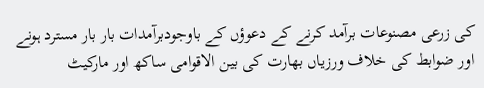کی زرعی مصنوعات برآمد کرنے کے دعوؤں کے باوجودبرآمدات بار بار مسترد ہونے اور ضوابط کی خلاف ورزیاں بھارت کی بین الاقوامی ساکھ اور مارکیٹ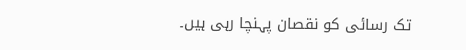تک رسائی کو نقصان پہنچا رہی ہیں۔